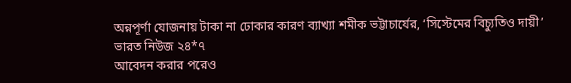অন্নপূর্ণা যোজনায় টাকা না ঢোকার কারণ ব্যাখ্যা শমীক ভট্টাচার্যের, ‘সিস্টেমের বিচ্যুতিও দায়ী’
ভারত নিউজ ২৪*৭
আবেদন করার পরেও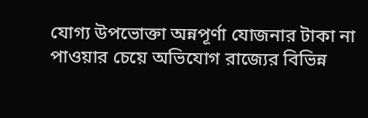যোগ্য উপভোক্তা অন্নপূর্ণা যোজনার টাকা না পাওয়ার চেয়ে অভিযোগ রাজ্যের বিভিন্ন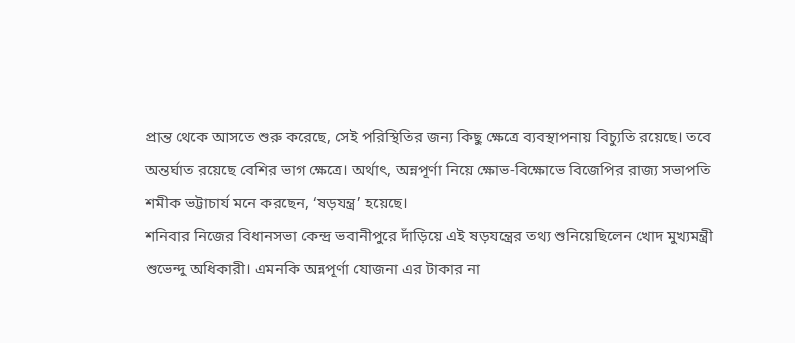প্রান্ত থেকে আসতে শুরু করেছে, সেই পরিস্থিতির জন্য কিছু ক্ষেত্রে ব্যবস্থাপনায় বিচ্যুতি রয়েছে। তবে অন্তর্ঘাত রয়েছে বেশির ভাগ ক্ষেত্রে। অর্থাৎ, অন্নপূর্ণা নিয়ে ক্ষোভ-বিক্ষোভে বিজেপির রাজ্য সভাপতি শমীক ভট্টাচার্য মনে করছেন, ‘ষড়যন্ত্র’ হয়েছে।
শনিবার নিজের বিধানসভা কেন্দ্র ভবানীপুরে দাঁড়িয়ে এই ষড়যন্ত্রের তথ্য শুনিয়েছিলেন খোদ মুখ্যমন্ত্রী শুভেন্দু অধিকারী। এমনকি অন্নপূর্ণা যোজনা এর টাকার না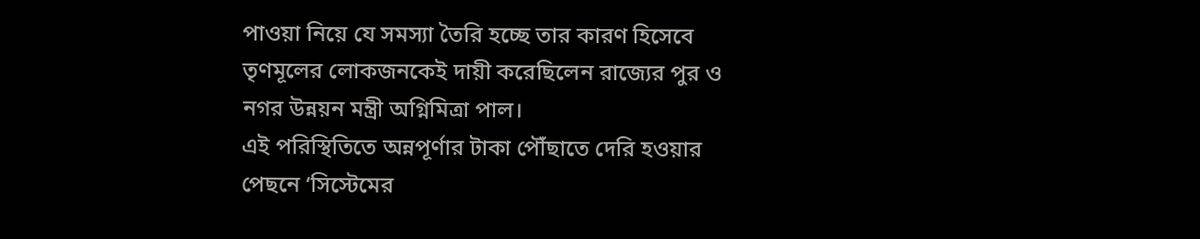পাওয়া নিয়ে যে সমস্যা তৈরি হচ্ছে তার কারণ হিসেবে তৃণমূলের লোকজনকেই দায়ী করেছিলেন রাজ্যের পুর ও নগর উন্নয়ন মন্ত্রী অগ্নিমিত্রা পাল।
এই পরিস্থিতিতে অন্নপূর্ণার টাকা পৌঁছাতে দেরি হওয়ার পেছনে ‘সিস্টেমের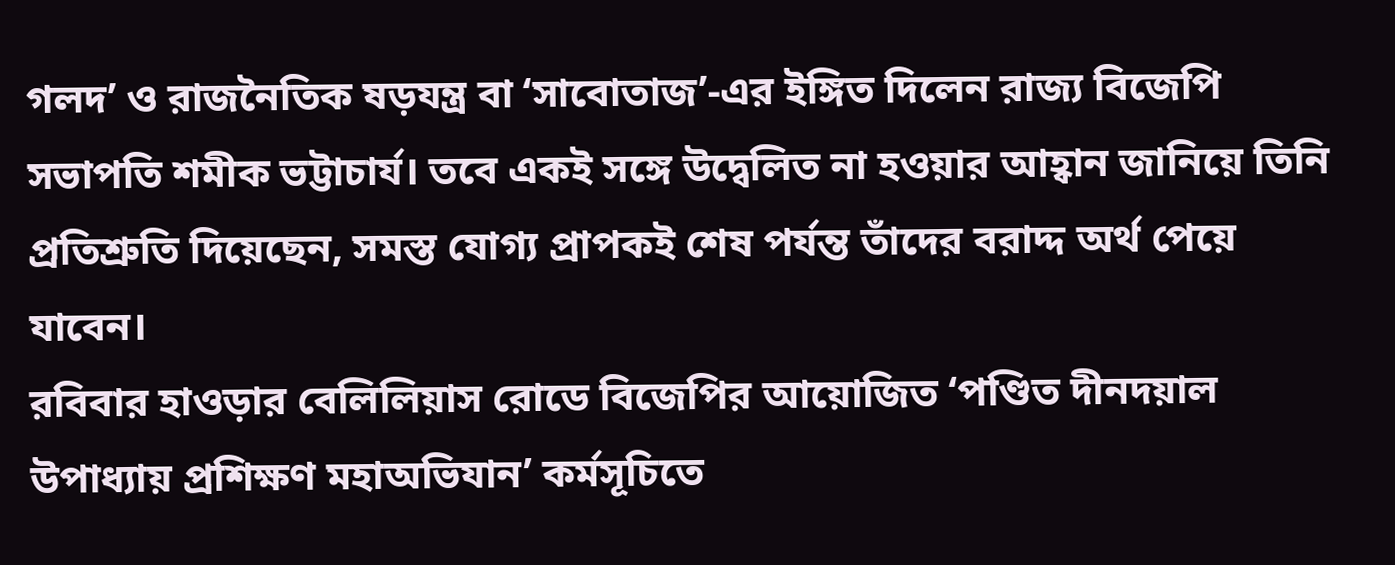গলদ’ ও রাজনৈতিক ষড়যন্ত্র বা ‘সাবোতাজ’-এর ইঙ্গিত দিলেন রাজ্য বিজেপি সভাপতি শমীক ভট্টাচার্য। তবে একই সঙ্গে উদ্বেলিত না হওয়ার আহ্বান জানিয়ে তিনি প্রতিশ্রুতি দিয়েছেন, সমস্ত যোগ্য প্রাপকই শেষ পর্যন্ত তাঁদের বরাদ্দ অর্থ পেয়ে যাবেন।
রবিবার হাওড়ার বেলিলিয়াস রোডে বিজেপির আয়োজিত ‘পণ্ডিত দীনদয়াল উপাধ্যায় প্রশিক্ষণ মহাঅভিযান’ কর্মসূচিতে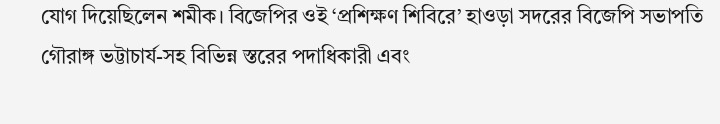যোগ দিয়েছিলেন শমীক। বিজেপির ওই ‘প্রশিক্ষণ শিবিরে’ হাওড়া সদরের বিজেপি সভাপতি গৌরাঙ্গ ভট্টাচার্য-সহ বিভিন্ন স্তরের পদাধিকারী এবং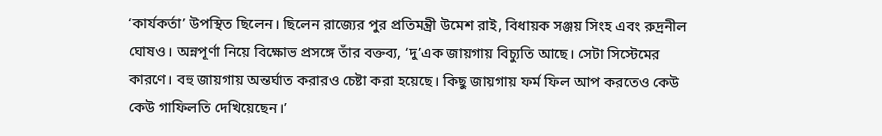‘কার্যকর্তা’ উপস্থিত ছিলেন। ছিলেন রাজ্যের পুর প্রতিমন্ত্রী উমেশ রাই, বিধায়ক সঞ্জয় সিংহ এবং রুদ্রনীল ঘোষও। অন্নপূর্ণা নিয়ে বিক্ষোভ প্রসঙ্গে তাঁর বক্তব্য, ‘দু’এক জায়গায় বিচ্যুতি আছে। সেটা সিস্টেমের কারণে। বহু জায়গায় অন্তর্ঘাত করারও চেষ্টা করা হয়েছে। কিছু জায়গায় ফর্ম ফিল আপ করতেও কেউ কেউ গাফিলতি দেখিয়েছেন।’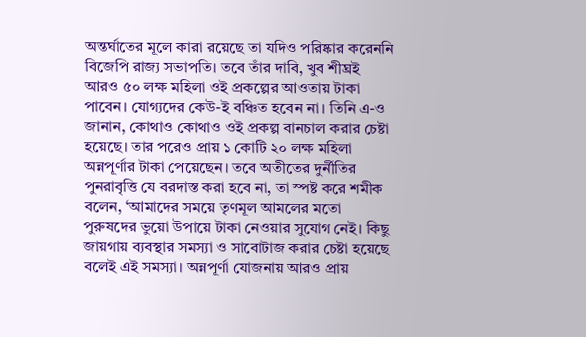অন্তর্ঘাতের মূলে কারা রয়েছে তা যদিও পরিষ্কার করেননি বিজেপি রাজ্য সভাপতি। তবে তাঁর দাবি, খুব শীঘ্রই আরও ৫০ লক্ষ মহিলা ওই প্রকল্পের আওতায় টাকা পাবেন। যোগ্যদের কেউ-ই বঞ্চিত হবেন না। তিনি এ-ও জানান, কোথাও কোথাও ওই প্রকল্প বানচাল করার চেষ্টা হয়েছে। তার পরেও প্রায় ১ কোটি ২০ লক্ষ মহিলা অন্নপূর্ণার টাকা পেয়েছেন। তবে অতীতের দুর্নীতির পুনরাবৃত্তি যে বরদাস্ত করা হবে না, তা স্পষ্ট করে শমীক বলেন, ‘আমাদের সময়ে তৃণমূল আমলের মতো পুরুষদের ভুয়ো উপায়ে টাকা নেওয়ার সুযোগ নেই। কিছু জায়গায় ব্যবস্থার সমস্যা ও সাবোটাজ করার চেষ্টা হয়েছে বলেই এই সমস্যা। অন্নপূর্ণা যোজনায় আরও প্রায়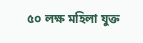৫০ লক্ষ মহিলা যুক্ত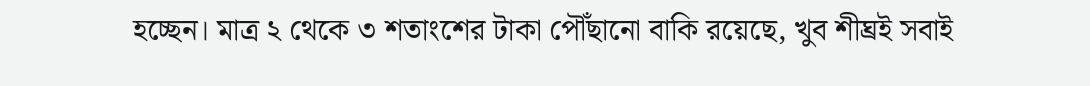হচ্ছেন। মাত্র ২ থেকে ৩ শতাংশের টাকা পৌঁছানো বাকি রয়েছে, খুব শীঘ্রই সবাই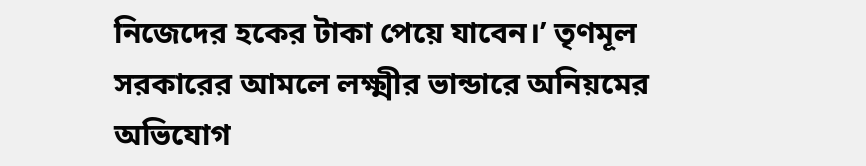নিজেদের হকের টাকা পেয়ে যাবেন।’ তৃণমূল সরকারের আমলে লক্ষ্মীর ভান্ডারে অনিয়মের অভিযোগ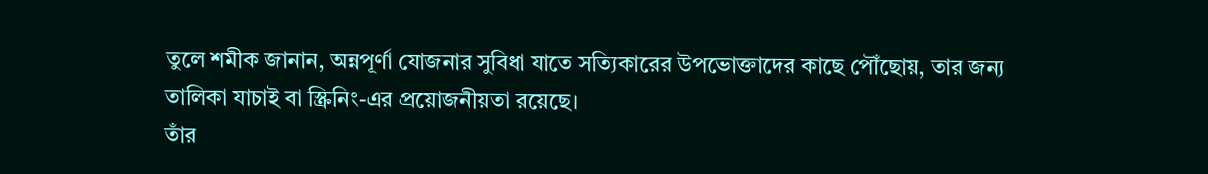তুলে শমীক জানান, অন্নপূর্ণা যোজনার সুবিধা যাতে সত্যিকারের উপভোক্তাদের কাছে পৌঁছোয়, তার জন্য তালিকা যাচাই বা স্ক্রিনিং-এর প্রয়োজনীয়তা রয়েছে।
তাঁর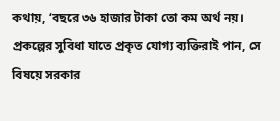কথায়, ‘বছরে ৩৬ হাজার টাকা তো কম অর্থ নয়। প্রকল্পের সুবিধা যাতে প্রকৃত যোগ্য ব্যক্তিরাই পান, সে বিষয়ে সরকার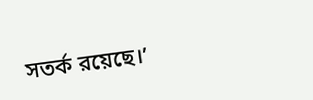সতর্ক রয়েছে।’